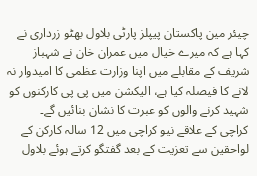چیئر مین پاکستان پیپلز پارٹی بلاول بھٹو زرداری نے کہا ہے کہ میرے خیال میں عمران خان نے شہباز شریف کے مقابلے میں اپنا وزارت عظمی کا امیدوار نہ لانے کا فیصلہ کیا ہے، الیکشن میں پی پی کارکنوں کو شہید کرنے والوں کو عبرت کا نشان بنائیں گے۔
کراچی کے علاقے نیو کراچی میں 12 سالہ کارکن کے لواحقین سے تعزیت کے بعد گفتگو کرتے ہوئے بلاول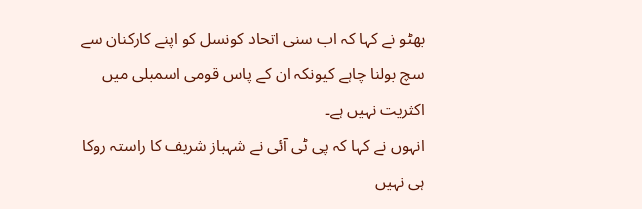بھٹو نے کہا کہ اب سنی اتحاد کونسل کو اپنے کارکنان سے سچ بولنا چاہے کیونکہ ان کے پاس قومی اسمبلی میں اکثریت نہیں ہے۔
انہوں نے کہا کہ پی ٹی آئی نے شہباز شریف کا راستہ روکا ہی نہیں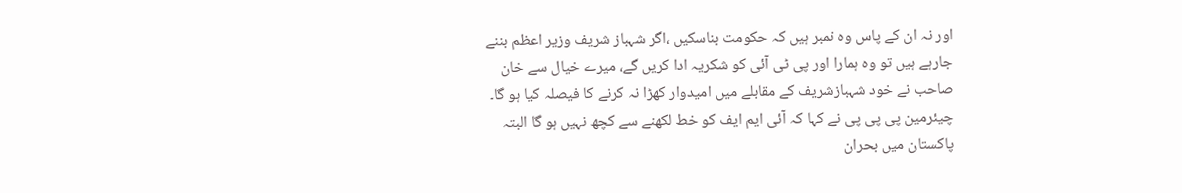اور نہ ان کے پاس وہ نمبر ہیں کہ حکومت بناسکیں ،اگر شہباز شریف وزیر اعظم بننے جارہے ہیں تو وہ ہمارا اور پی ٹی آئی کو شکریہ ادا کریں گے، میرے خیال سے خان صاحب نے خود شہبازشریف کے مقابلے میں امیدوار کھڑا نہ کرنے کا فیصلہ کیا ہو گا۔
چیئرمین پی پی پی نے کہا کہ آئی ایم ایف کو خط لکھنے سے کچھ نہیں ہو گا البتہ پاکستان میں بحران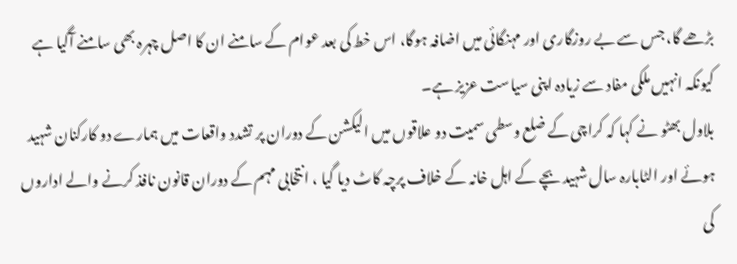بڑھے گا، جس سے بے روزگاری اور مہنگائی میں اضافہ ہوگا، اس خط کی بعد عوام کے سامنے ان کا اصل چہرہ بھی سامنے آگیا ہے کیونکہ انہیں ملکی مفاد سے زیادہ اپنی سیاست عزیز ہے۔
بلاول بھٹو نے کہا کہ کراچی کے ضلع وسطی سمیت دو علاقوں میں الیکشن کے دوران پر تشدد واقعات میں ہمارے دو کارکنان شہید ہوئے اور الٹابارہ سال شہید بچے کے اہل خانہ کے خلاف پرچہ کاٹ دیا گیا ، انتخابی مہم کے دوران قانون نافذ کرنے والے اداروں کی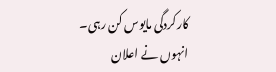کارکردگی مایوس کن رہی۔
انہوں نے اعلان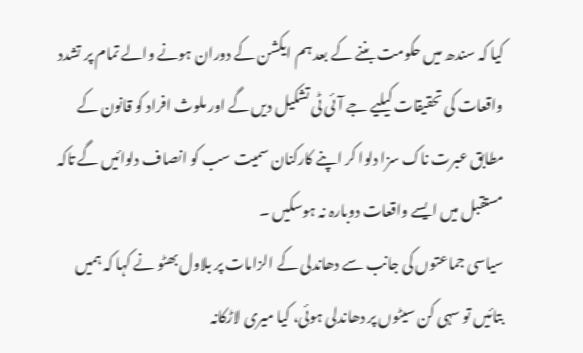کیا کہ سندھ میں حکومت بننے کے بعد ہم ایکشن کے دوران ہونے والے تمام پر تشدد واقعات کی تحقیقات کیلیے جے آئی ٹی تشکیل دیں گے اور ملوث افراد کو قانون کے مطابق عبرت ناک سزا دلوا کر اپنے کارکنان سمیت سب کو انصاف دلوائیں گے تاکہ مستقبل میں ایسے واقعات دوبارہ نہ ہوسکیں ۔
سیاسی جماعتوں کی جانب سے دھاندلی کے الزامات پر بلاول بھٹو نے کہا کہ ہمیں بتائیں تو سہی کن سیٹوں پر دھاندلی ہوئی، کیا میری لاڑکانہ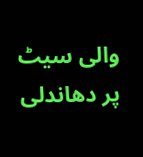والی سیٹ پر دھاندلی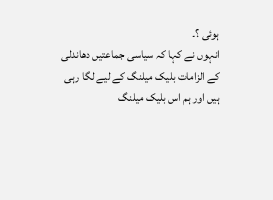ہوئی ؟۔
انہوں نے کہا کہ سیاسی جماعتیں دھاندلی کے الزامات بلیک میلنگ کے لیے لگا رہی ہیں اور ہم اس بلیک میلنگ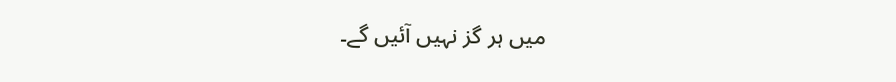میں ہر گز نہیں آئیں گے۔